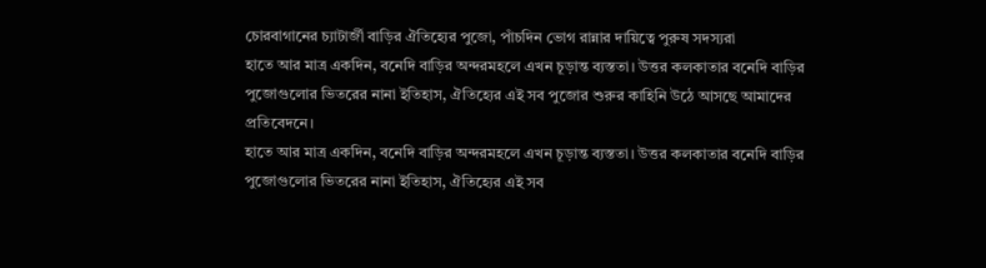চোরবাগানের চ্যাটার্জী বাড়ির ঐতিহ্যের পুজো, পাঁচদিন ভোগ রান্নার দায়িত্বে পুরুষ সদস্যরা
হাতে আর মাত্র একদিন, বনেদি বাড়ির অন্দরমহলে এখন চূড়ান্ত ব্যস্ততা। উত্তর কলকাতার বনেদি বাড়ির পুজোগুলোর ভিতরের নানা ইতিহাস, ঐতিহ্যের এই সব পুজোর শুরুর কাহিনি উঠে আসছে আমাদের প্রতিবেদনে।
হাতে আর মাত্র একদিন, বনেদি বাড়ির অন্দরমহলে এখন চূড়ান্ত ব্যস্ততা। উত্তর কলকাতার বনেদি বাড়ির পুজোগুলোর ভিতরের নানা ইতিহাস, ঐতিহ্যের এই সব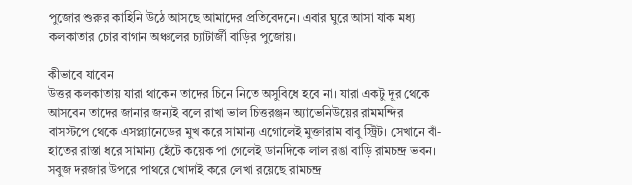পুজোর শুরুর কাহিনি উঠে আসছে আমাদের প্রতিবেদনে। এবার ঘুরে আসা যাক মধ্য কলকাতার চোর বাগান অঞ্চলের চ্যাটার্জী বাড়ির পুজোয়।

কীভাবে যাবেন
উত্তর কলকাতায় যারা থাকেন তাদের চিনে নিতে অসুবিধে হবে না। যারা একটু দূর থেকে আসবেন তাদের জানার জন্যই বলে রাখা ভাল চিত্তরঞ্জন অ্যাভেনিউয়ের রামমন্দির বাসস্টপে থেকে এসপ্ল্যানেডের মুখ করে সামান্য এগোলেই মুক্তারাম বাবু স্ট্রিট। সেখানে বাঁ-হাতের রাস্তা ধরে সামান্য হেঁটে কয়েক পা গেলেই ডানদিকে লাল রঙা বাড়ি রামচন্দ্র ভবন। সবুজ দরজার উপরে পাথরে খোদাই করে লেখা রয়েছে রামচন্দ্র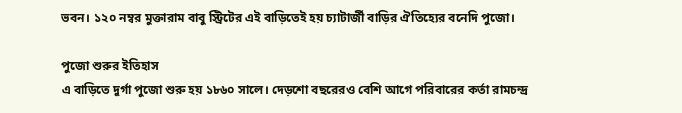ভবন। ১২০ নম্বর মুক্তারাম বাবু স্ট্রিটের এই বাড়িতেই হয় চ্যাটার্জী বাড়ির ঐতিহ্যের বনেদি পুজো।

পুজো শুরুর ইতিহাস
এ বাড়িতে দুর্গা পুজো শুরু হয় ১৮৬০ সালে। দেড়শো বছরেরও বেশি আগে পরিবারের কর্তা রামচন্দ্র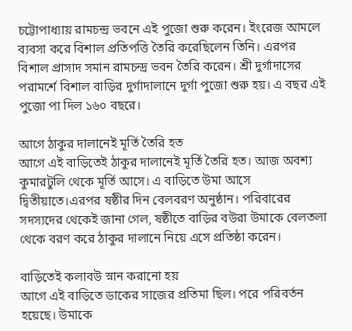চট্টোপাধ্যায় রামচন্দ্র ভবনে এই পুজো শুরু করেন। ইংরেজ আমলে ব্যবসা করে বিশাল প্রতিপত্তি তৈরি করেছিলেন তিনি। এরপর বিশাল প্রাসাদ সমান রামচন্দ্র ভবন তৈরি করেন। শ্রী দুর্গাদাসের পরামর্শে বিশাল বাড়ির দুর্গাদালানে দুর্গা পুজো শুরু হয়। এ বছর এই পুজো পা দিল ১৬০ বছরে।

আগে ঠাকুর দালানেই মূর্তি তৈরি হত
আগে এই বাড়িতেই ঠাকুর দালানেই মূর্তি তৈরি হত। আজ অবশ্য কুমারটুলি থেকে মূর্তি আসে। এ বাড়িতে উমা আসে দ্বিতীয়াতে।এরপর ষষ্ঠীর দিন বেলবরণ অনুষ্ঠান। পরিবারের সদস্যদের থেকেই জানা গেল, ষষ্ঠীতে বাড়ির বউরা উমাকে বেলতলা থেকে বরণ করে ঠাকুর দালানে নিয়ে এসে প্রতিষ্ঠা করেন।

বাড়িতেই কলাবউ স্নান করানো হয়
আগে এই বাড়িতে ডাকের সাজের প্রতিমা ছিল। পরে পরিবর্তন হয়েছে। উমাকে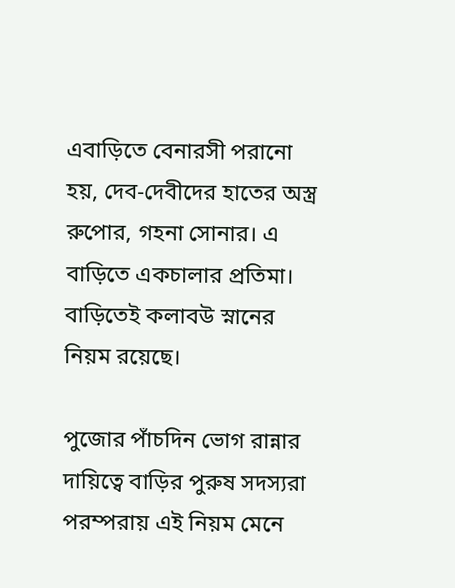এবাড়িতে বেনারসী পরানো হয়, দেব-দেবীদের হাতের অস্ত্র রুপোর, গহনা সোনার। এ বাড়িতে একচালার প্রতিমা। বাড়িতেই কলাবউ স্নানের নিয়ম রয়েছে।

পুজোর পাঁচদিন ভোগ রান্নার দায়িত্বে বাড়ির পুরুষ সদস্যরা
পরম্পরায় এই নিয়ম মেনে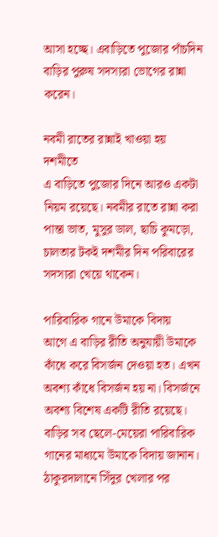আসা হচ্ছে। এবাড়িতে পুজোর পাঁচদিন বাড়ির পুরুষ সদস্যরা ভোগের রান্না করেন।

নবমী রাতের রান্নাই খাওয়া হয় দশমীতে
এ বাড়িতে পুজোর দিনে আরও একটা নিয়ম রয়েছে। নবমীর রাতে রান্না করা পান্তা ভাত, মুসুর ডাল, ছাচি কুমড়ো, চালতার টকই দশমীর দিন পরিবারের সদস্যরা খেয়ে থাকেন।

পারিবারিক গানে উমাকে বিদায়
আগে এ বাড়ির রীতি অনুযায়ী উমাকে কাঁধে করে বিসর্জন দেওয়া হত। এখন অবশ্য কাঁধে বিসর্জন হয় না। বিসর্জনে অবশ্য বিশেষ একটি রীতি রয়েছে। বাড়ির সব ছেলে-মেয়েরা পারিবারিক গানের মাধ্যমে উমাকে বিদায় জানান। ঠাকুরদালানে সিঁদুর খেলার পর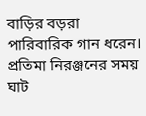বাড়ির বড়রা পারিবারিক গান ধরেন। প্রতিমা নিরঞ্জনের সময় ঘাট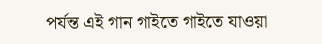পর্যন্ত এই গান গাইতে গাইতে যাওয়া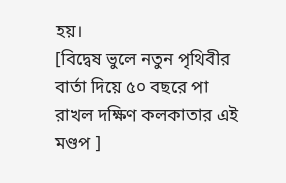হয়।
[বিদ্বেষ ভুলে নতুন পৃথিবীর বার্তা দিয়ে ৫০ বছরে পা রাখল দক্ষিণ কলকাতার এই মণ্ডপ ]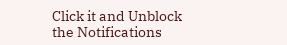Click it and Unblock the Notifications